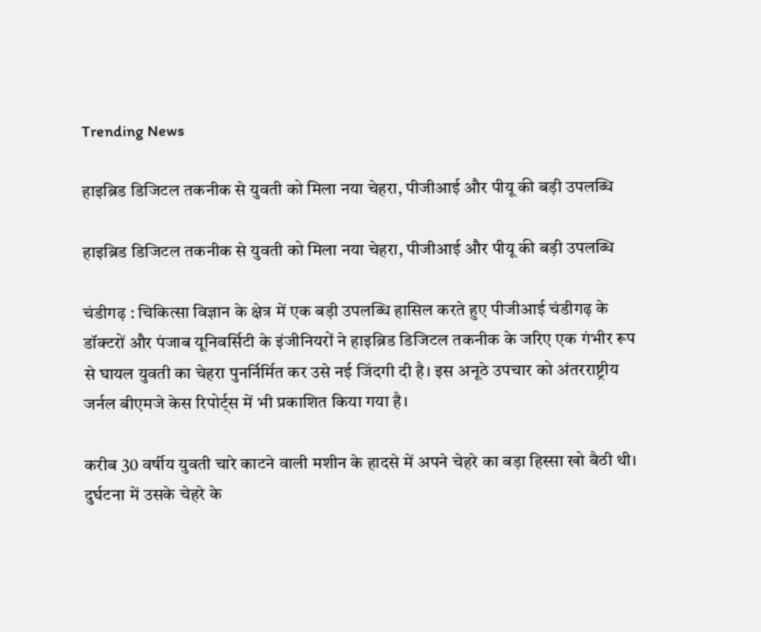Trending News

हाइब्रिड डिजिटल तकनीक से युवती को मिला नया चेहरा, पीजीआई और पीयू की बड़ी उपलब्धि

हाइब्रिड डिजिटल तकनीक से युवती को मिला नया चेहरा, पीजीआई और पीयू की बड़ी उपलब्धि

चंडीगढ़ : चिकित्सा विज्ञान के क्षेत्र में एक बड़ी उपलब्धि हासिल करते हुए पीजीआई चंडीगढ़ के डॉक्टरों और पंजाब यूनिवर्सिटी के इंजीनियरों ने हाइब्रिड डिजिटल तकनीक के जरिए एक गंभीर रूप से घायल युवती का चेहरा पुनर्निर्मित कर उसे नई जिंदगी दी है। इस अनूठे उपचार को अंतरराष्ट्रीय जर्नल बीएमजे केस रिपोर्ट्स में भी प्रकाशित किया गया है।

करीब 30 वर्षीय युवती चारे काटने वाली मशीन के हादसे में अपने चेहरे का बड़ा हिस्सा खो बैठी थी। दुर्घटना में उसके चेहरे के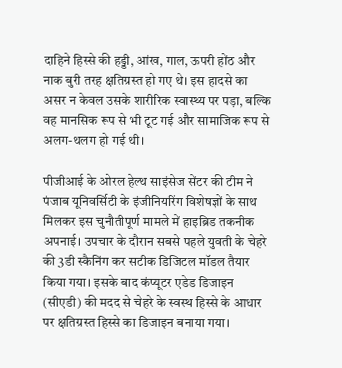दाहिने हिस्से की हड्डी, आंख, गाल, ऊपरी होंठ और नाक बुरी तरह क्षतिग्रस्त हो गए थे। इस हादसे का असर न केवल उसके शारीरिक स्वास्थ्य पर पड़ा, बल्कि वह मानसिक रूप से भी टूट गई और सामाजिक रूप से अलग-थलग हो गई थी।

पीजीआई के ओरल हेल्थ साइंसेज सेंटर की टीम ने पंजाब यूनिवर्सिटी के इंजीनियरिंग विशेषज्ञों के साथ मिलकर इस चुनौतीपूर्ण मामले में हाइब्रिड तकनीक अपनाई। उपचार के दौरान सबसे पहले युवती के चेहरे की 3डी स्कैनिंग कर सटीक डिजिटल मॉडल तैयार किया गया। इसके बाद कंप्यूटर एडेड डिजाइन (सीएडी) की मदद से चेहरे के स्वस्थ हिस्से के आधार पर क्षतिग्रस्त हिस्से का डिजाइन बनाया गया।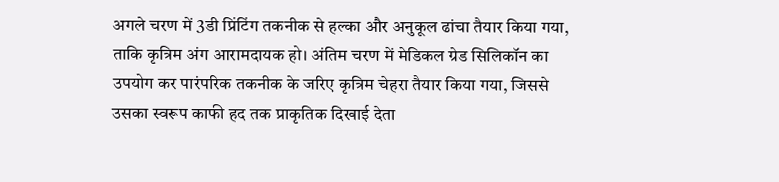अगले चरण में 3डी प्रिंटिंग तकनीक से हल्का और अनुकूल ढांचा तैयार किया गया, ताकि कृत्रिम अंग आरामदायक हो। अंतिम चरण में मेडिकल ग्रेड सिलिकॉन का उपयोग कर पारंपरिक तकनीक के जरिए कृत्रिम चेहरा तैयार किया गया, जिससे उसका स्वरूप काफी हद तक प्राकृतिक दिखाई देता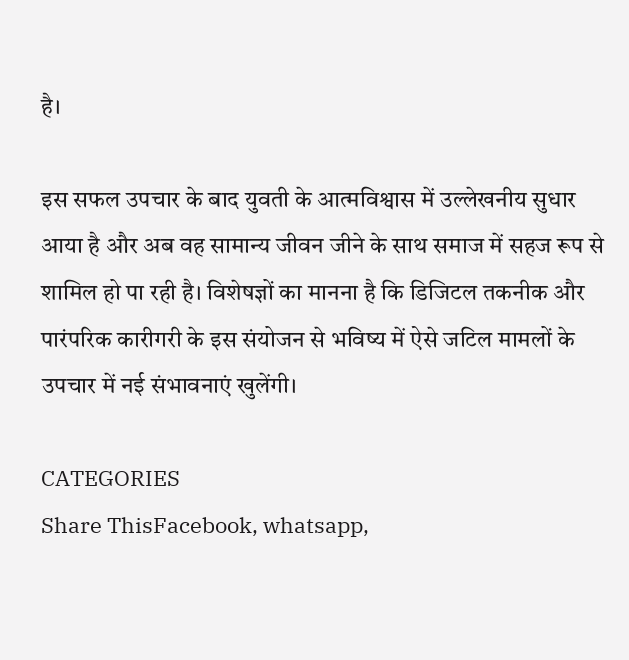है।

इस सफल उपचार के बाद युवती के आत्मविश्वास में उल्लेखनीय सुधार आया है और अब वह सामान्य जीवन जीने के साथ समाज में सहज रूप से शामिल हो पा रही है। विशेषज्ञों का मानना है कि डिजिटल तकनीक और पारंपरिक कारीगरी के इस संयोजन से भविष्य में ऐसे जटिल मामलों के उपचार में नई संभावनाएं खुलेंगी।

CATEGORIES
Share ThisFacebook, whatsapp,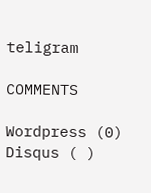teligram

COMMENTS

Wordpress (0)
Disqus ( )